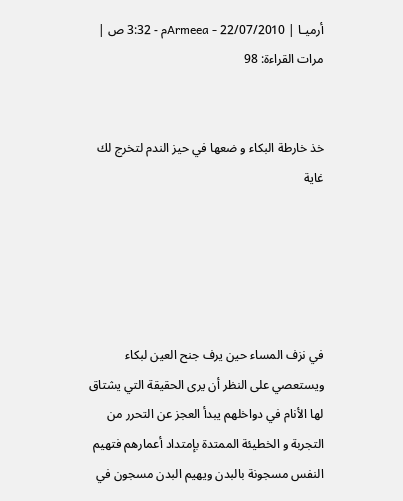أرميـا | Armeea - 22/07/2010م - 3:32 ص | مرات القراءة: 98


خذ خارطة البكاء و ضعها في حيز الندم لتخرج لك غاية





في نزف المساء حين يرف جنح العين لبكاء ويستعصي على النظر أن يرى الحقيقة التي يشتاق لها الأنام في دواخلهم يبدأ العجز عن التحرر من التجربة و الخطيئة الممتدة بإمتداد أعمارهم فتهيم النفس مسجونة بالبدن ويهيم البدن مسجون في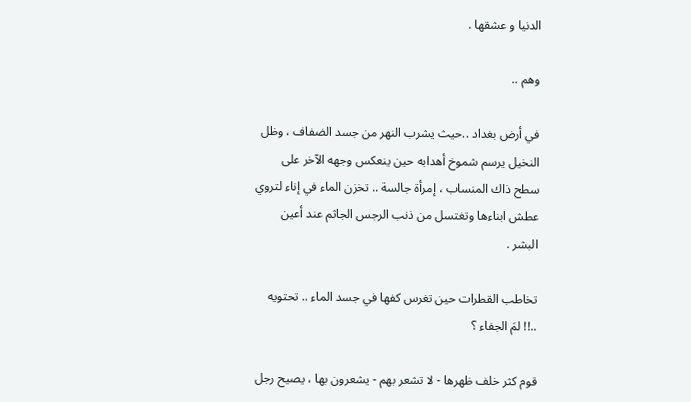الدنيا و عشقها .

وهم ..

في أرض بغداد ..حيث يشرب النهر من جسد الضفاف ، وظل النخيل يرسم شموخ أهدابه حين ينعكس وجهه الآخر على سطح ذاك المنساب ، إمرأة جالسة .. تخزن الماء في إناء لتروي عطش ابناءها وتغتسل من ذنب الرجس الجاثم عند أعين البشر .

تخاطب القطرات حين تغرس كفها في جسد الماء .. تحتويه ..!! لمَ الجفاء ؟

قوم كثر خلف ظهرها - لا تشعر بهم - يشعرون بها ، يصيح رجل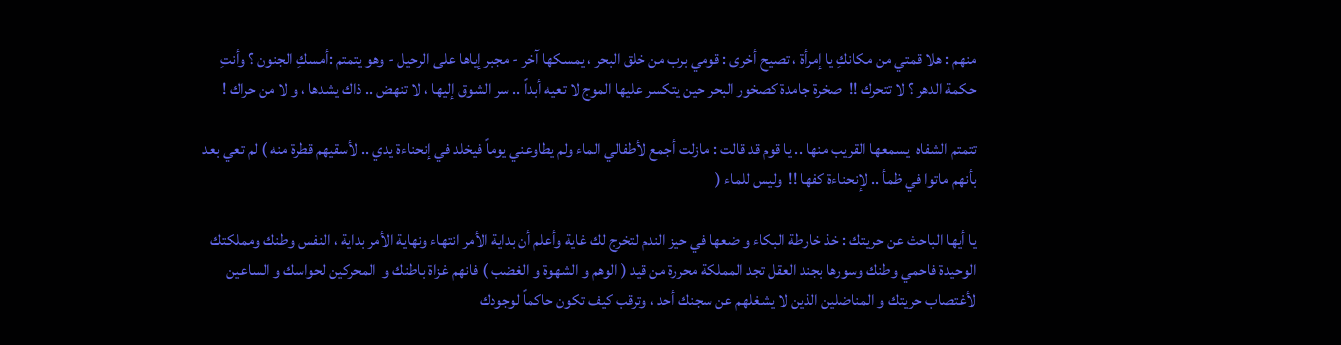منهم : هلا قمتي من مكانكِ يا إمرأة ، تصيح أخرى : قومي برب من خلق البحر ، يمسكها آخر - مجبر إياها على الرحيل - وهو يتمتم :أمسكِ الجنون ؟ وأنتِ حكمة الدهر ؟ لا تتحرك !!  صخرة جامدة كصخور البحر حين يتكسر عليها الموج لا تعيه أبداً .. سر الشوق إليها ، لا تنهض .. ذاك يشدها ، و لا من حراك !

تتمتم الشفاه  يسمعها القريب منها .. يا قوم قد قالت : مازلت أجمع لأطفالي الماء ولم يطاوعني يوماً فيخلد في إنحناءة يدي .. لأسقيهم قطرة منه ) لم تعي بعد بأنهم ماتوا في ظمأ .. لإنحناءة كفها !!  وليس للماء (

يا أيها الباحث عن حريتك : خذ خارطة البكاء و ضعها في حيز الندم لتخرج لك غاية وأعلم أن بداية الأمر انتهاء ونهاية الأمر بداية ، النفس وطنك ومملكتك الوحيدة فاحمي وطنك وسورها بجند العقل تجد المملكة محررة من قيد ( الوهم و الشهوة و الغضب ) فانهم غزاة باطنك و  المحركين لحواسك و الساعين لأغتصاب حريتك و المناضلين الذين لا يشغلهم عن سجنك أحد ، وترقب كيف تكون حاكماً لوجودك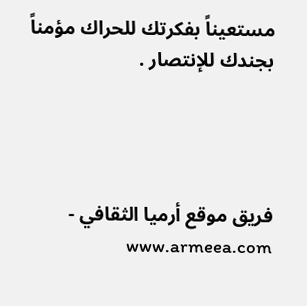مستعيناً بفكرتك للحراك مؤمناً بجندك للإنتصار .




فريق موقع أرميا الثقافي - www.armeea.com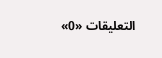التعليقات «0»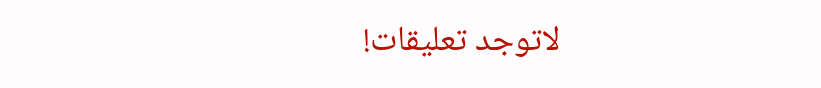لاتوجد تعليقات!